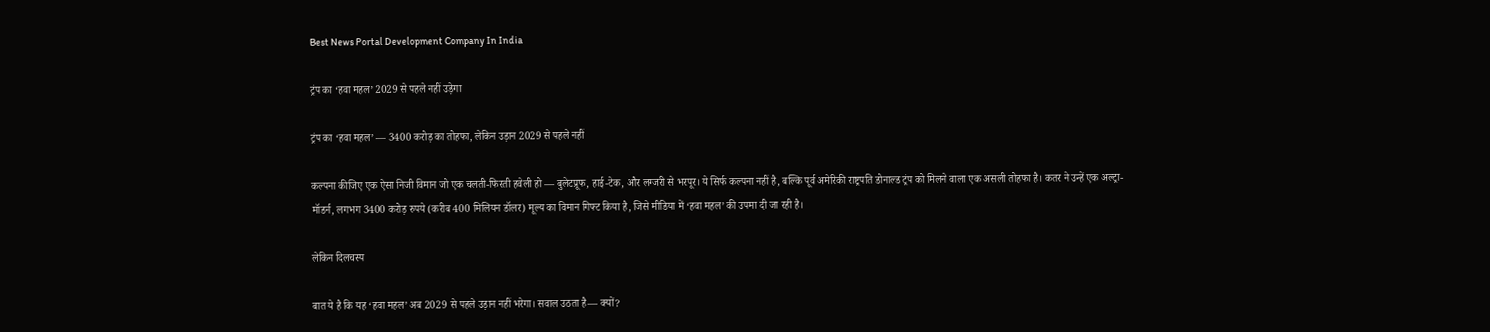Best News Portal Development Company In India

ट्रंप का ‘हवा महल’ 2029 से पहले नहीं उड़ेगा

ट्रंप का ‘हवा महल’ — 3400 करोड़ का तोहफा, लेकिन उड़ान 2029 से पहले नहीं

कल्पना कीजिए एक ऐसा निजी विमान जो एक चलती-फिरती हवेली हो — बुलेटप्रूफ, हाई-टेक, और लग्जरी से भरपूर। ये सिर्फ कल्पना नहीं है, बल्कि पूर्व अमेरिकी राष्ट्रपति डोनाल्ड ट्रंप को मिलने वाला एक असली तोहफा है। कतर ने उन्हें एक अल्ट्रा-मॉडर्न, लगभग 3400 करोड़ रुपये (करीब 400 मिलियन डॉलर) मूल्य का विमान गिफ्ट किया है, जिसे मीडिया में ‘हवा महल’ की उपमा दी जा रही है।

लेकिन दिलचस्प

बात ये है कि यह ‘हवा महल’ अब 2029 से पहले उड़ान नहीं भरेगा। सवाल उठता है— क्यों?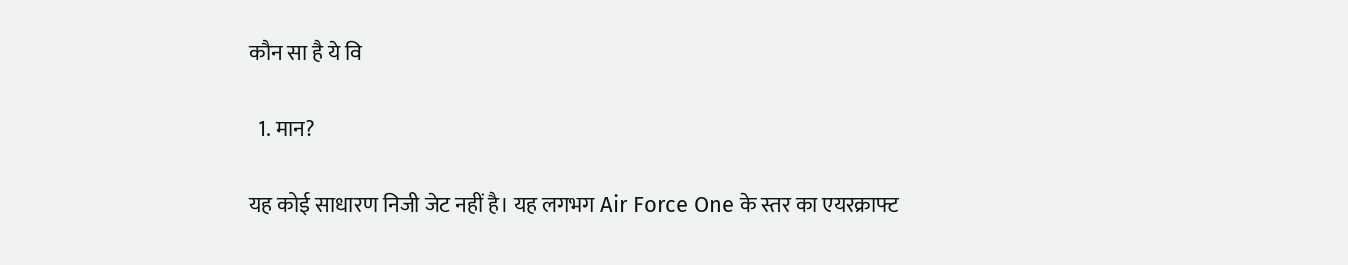कौन सा है ये वि

  1. मान?

यह कोई साधारण निजी जेट नहीं है। यह लगभग Air Force One के स्तर का एयरक्राफ्ट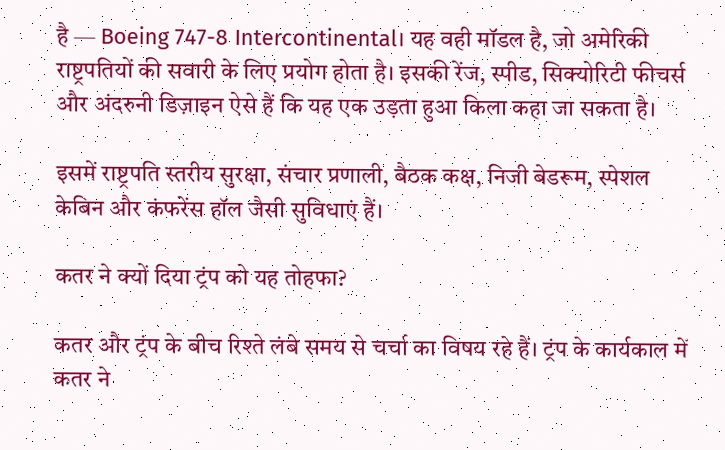है — Boeing 747-8 Intercontinental। यह वही मॉडल है, जो अमेरिकी राष्ट्रपतियों की सवारी के लिए प्रयोग होता है। इसकी रेंज, स्पीड, सिक्योरिटी फीचर्स और अंदरुनी डिज़ाइन ऐसे हैं कि यह एक उड़ता हुआ किला कहा जा सकता है।

इसमें राष्ट्रपति स्तरीय सुरक्षा, संचार प्रणाली, बैठक कक्ष, निजी बेडरूम, स्पेशल केबिन और कंफरेंस हॉल जैसी सुविधाएं हैं।

कतर ने क्यों दिया ट्रंप को यह तोहफा?

कतर और ट्रंप के बीच रिश्ते लंबे समय से चर्चा का विषय रहे हैं। ट्रंप के कार्यकाल में कतर ने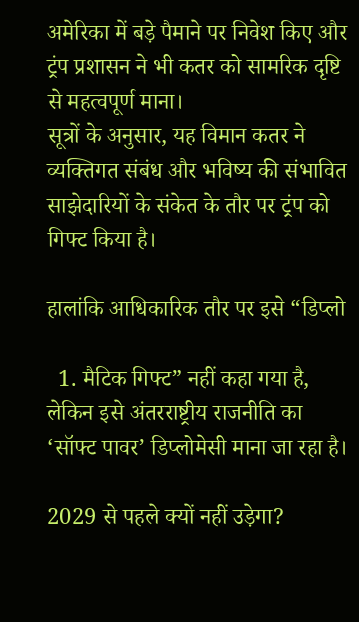अमेरिका में बड़े पैमाने पर निवेश किए और ट्रंप प्रशासन ने भी कतर को सामरिक दृष्टि से महत्वपूर्ण माना।
सूत्रों के अनुसार, यह विमान कतर ने व्यक्तिगत संबंध और भविष्य की संभावित साझेदारियों के संकेत के तौर पर ट्रंप को गिफ्ट किया है।

हालांकि आधिकारिक तौर पर इसे “डिप्लो

  1. मैटिक गिफ्ट” नहीं कहा गया है, लेकिन इसे अंतरराष्ट्रीय राजनीति का ‘सॉफ्ट पावर’ डिप्लोमेसी माना जा रहा है।

2029 से पहले क्यों नहीं उड़ेगा?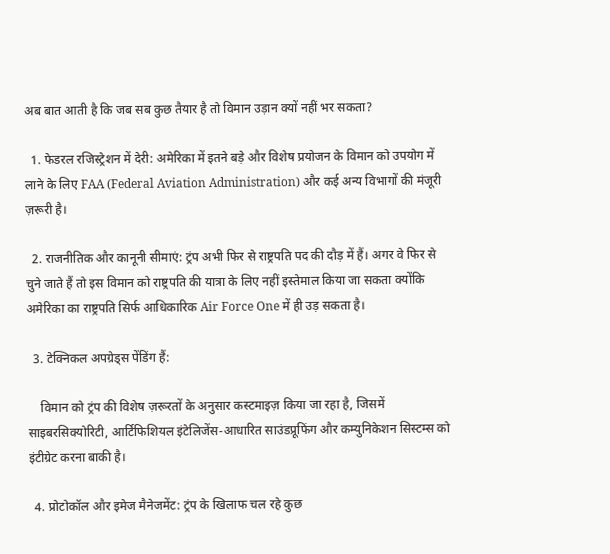अब बात आती है कि जब सब कुछ तैयार है तो विमान उड़ान क्यों नहीं भर सकता?

  1. फेडरल रजिस्ट्रेशन में देरी: अमेरिका में इतने बड़े और विशेष प्रयोजन के विमान को उपयोग में लाने के लिए FAA (Federal Aviation Administration) और कई अन्य विभागों की मंजूरी ज़रूरी है।

  2. राजनीतिक और कानूनी सीमाएं: ट्रंप अभी फिर से राष्ट्रपति पद की दौड़ में हैं। अगर वे फिर से चुने जाते हैं तो इस विमान को राष्ट्रपति की यात्रा के लिए नहीं इस्तेमाल किया जा सकता क्योंकि अमेरिका का राष्ट्रपति सिर्फ आधिकारिक Air Force One में ही उड़ सकता है।

  3. टेक्निकल अपग्रेड्स पेंडिंग हैं:

    विमान को ट्रंप की विशेष ज़रूरतों के अनुसार कस्टमाइज़ किया जा रहा है, जिसमें साइबरसिक्योरिटी, आर्टिफिशियल इंटेलिजेंस-आधारित साउंडप्रूफिंग और कम्युनिकेशन सिस्टम्स को इंटीग्रेट करना बाकी है।

  4. प्रोटोकॉल और इमेज मैनेजमेंट: ट्रंप के खिलाफ चल रहे कुछ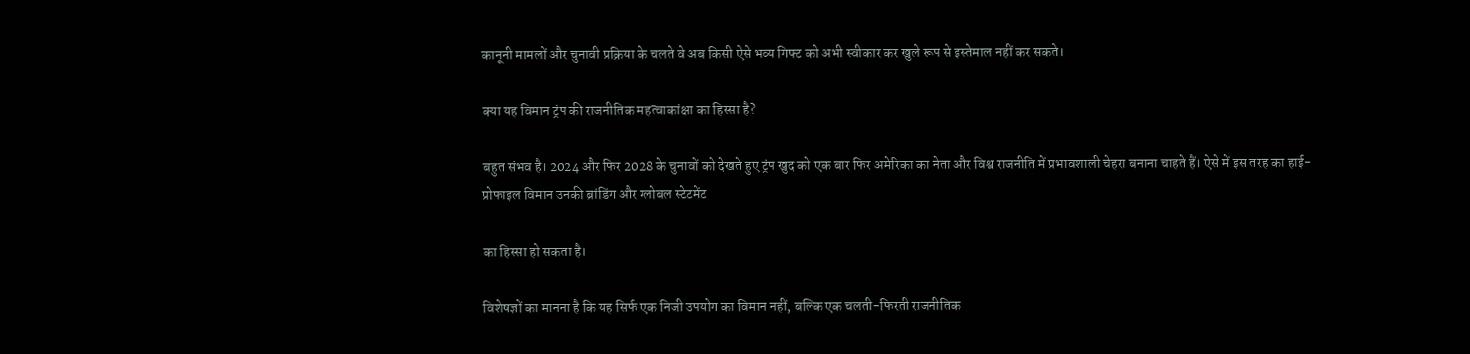कानूनी मामलों और चुनावी प्रक्रिया के चलते वे अब किसी ऐसे भव्य गिफ्ट को अभी स्वीकार कर खुले रूप से इस्तेमाल नहीं कर सकते।

क्या यह विमान ट्रंप की राजनीतिक महत्वाकांक्षा का हिस्सा है?

बहुत संभव है। 2024 और फिर 2028 के चुनावों को देखते हुए ट्रंप खुद को एक बार फिर अमेरिका का नेता और विश्व राजनीति में प्रभावशाली चेहरा बनाना चाहते हैं। ऐसे में इस तरह का हाई-प्रोफाइल विमान उनकी ब्रांडिंग और ग्लोबल स्टेटमेंट

का हिस्सा हो सकता है।

विशेषज्ञों का मानना है कि यह सिर्फ एक निजी उपयोग का विमान नहीं, बल्कि एक चलती-फिरती राजनीतिक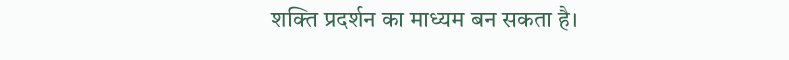शक्ति प्रदर्शन का माध्यम बन सकता है।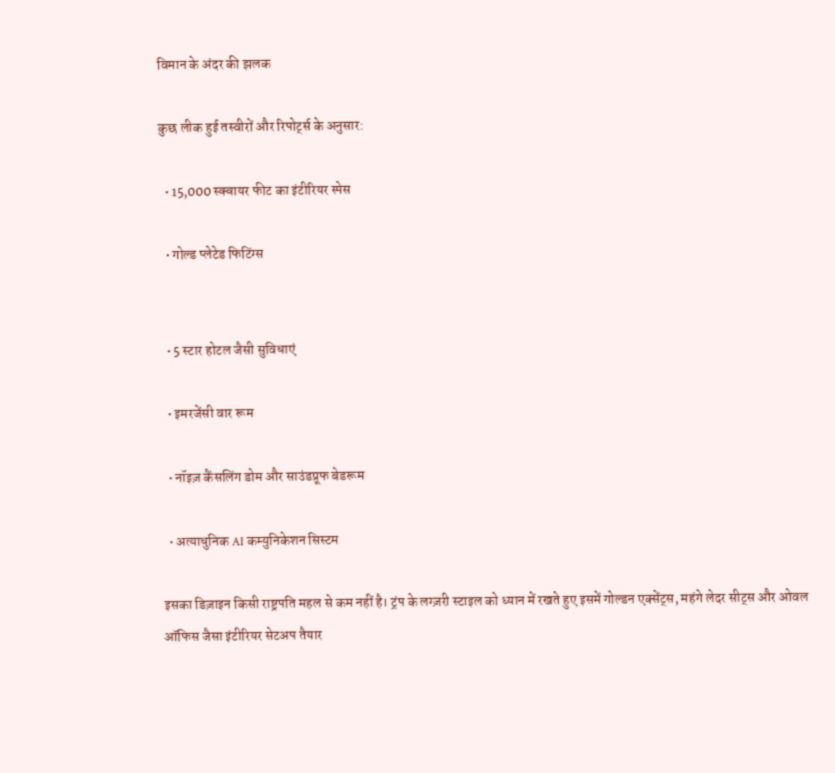विमान के अंदर की झलक

कुछ लीक हुई तस्वीरों और रिपोर्ट्स के अनुसार:

  • 15,000 स्क्वायर फीट का इंटीरियर स्पेस

  • गोल्ड प्लेटेड फिटिंग्स


  • 5 स्टार होटल जैसी सुविधाएं

  • इमरजेंसी वार रूम

  • नॉइज़ कैंसलिंग डोम और साउंडप्रूफ बेडरूम

  • अत्याधुनिक AI कम्युनिकेशन सिस्टम

इसका डिज़ाइन किसी राष्ट्रपति महल से कम नहीं है। ट्रंप के लग्ज़री स्टाइल को ध्यान में रखते हुए इसमें गोल्डन एक्सेंट्स, महंगे लेदर सीट्स और ओवल ऑफिस जैसा इंटीरियर सेटअप तैयार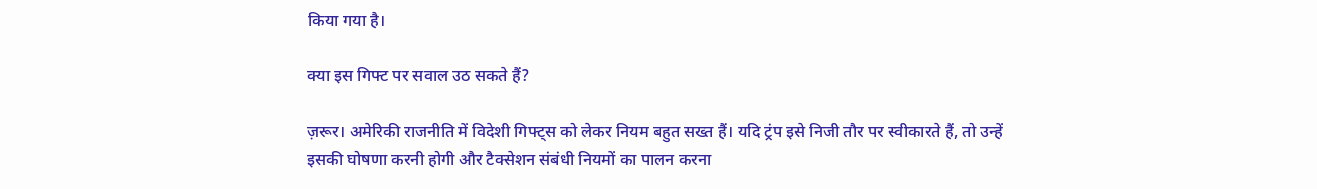किया गया है।

क्या इस गिफ्ट पर सवाल उठ सकते हैं?

ज़रूर। अमेरिकी राजनीति में विदेशी गिफ्ट्स को लेकर नियम बहुत सख्त हैं। यदि ट्रंप इसे निजी तौर पर स्वीकारते हैं, तो उन्हें इसकी घोषणा करनी होगी और टैक्सेशन संबंधी नियमों का पालन करना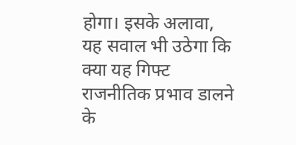होगा। इसके अलावा, यह सवाल भी उठेगा कि क्या यह गिफ्ट राजनीतिक प्रभाव डालने के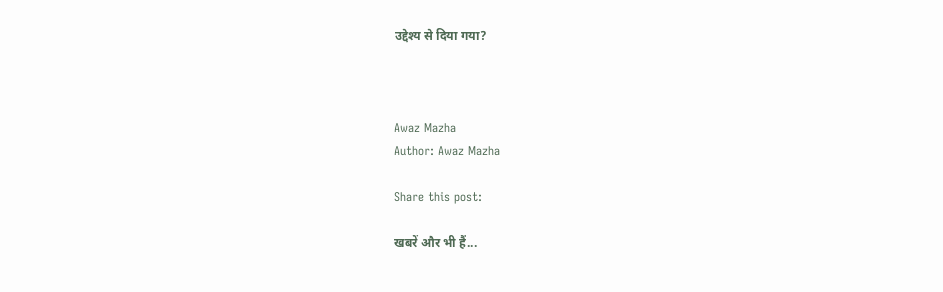उद्देश्य से दिया गया?



Awaz Mazha
Author: Awaz Mazha

Share this post:

खबरें और भी हैं...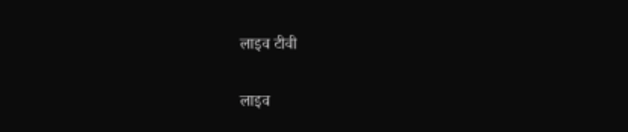लाइव टीवी

लाइव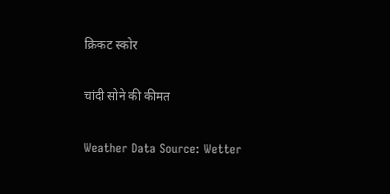क्रिकट स्कोर

चांदी सोने की कीमत

Weather Data Source: Wetter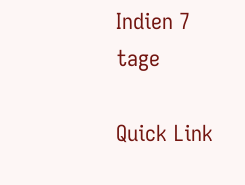Indien 7 tage

Quick Link